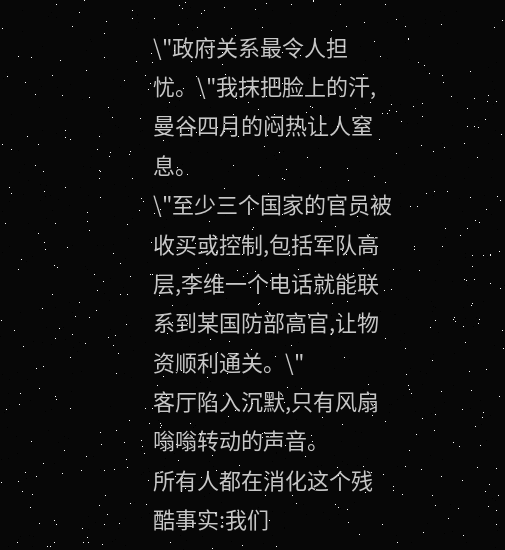\"政府关系最令人担忧。\"我抹把脸上的汗,曼谷四月的闷热让人窒息。
\"至少三个国家的官员被收买或控制,包括军队高层,李维一个电话就能联系到某国防部高官,让物资顺利通关。\"
客厅陷入沉默,只有风扇嗡嗡转动的声音。
所有人都在消化这个残酷事实:我们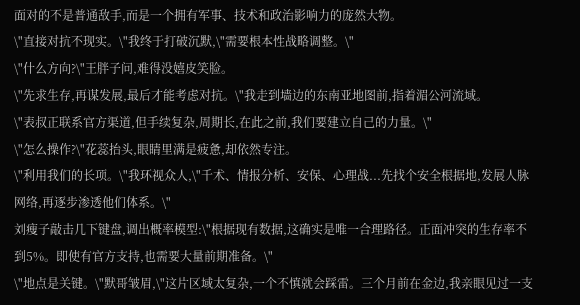面对的不是普通敌手,而是一个拥有军事、技术和政治影响力的庞然大物。
\"直接对抗不现实。\"我终于打破沉默,\"需要根本性战略调整。\"
\"什么方向?\"王胖子问,难得没嬉皮笑脸。
\"先求生存,再谋发展,最后才能考虑对抗。\"我走到墙边的东南亚地图前,指着湄公河流域。
\"表叔正联系官方渠道,但手续复杂,周期长,在此之前,我们要建立自己的力量。\"
\"怎么操作?\"花蕊抬头,眼睛里满是疲惫,却依然专注。
\"利用我们的长项。\"我环视众人,\"千术、情报分析、安保、心理战...先找个安全根据地,发展人脉网络,再逐步渗透他们体系。\"
刘瘦子敲击几下键盘,调出概率模型:\"根据现有数据,这确实是唯一合理路径。正面冲突的生存率不到5%。即使有官方支持,也需要大量前期准备。\"
\"地点是关键。\"默哥皱眉,\"这片区域太复杂,一个不慎就会踩雷。三个月前在金边,我亲眼见过一支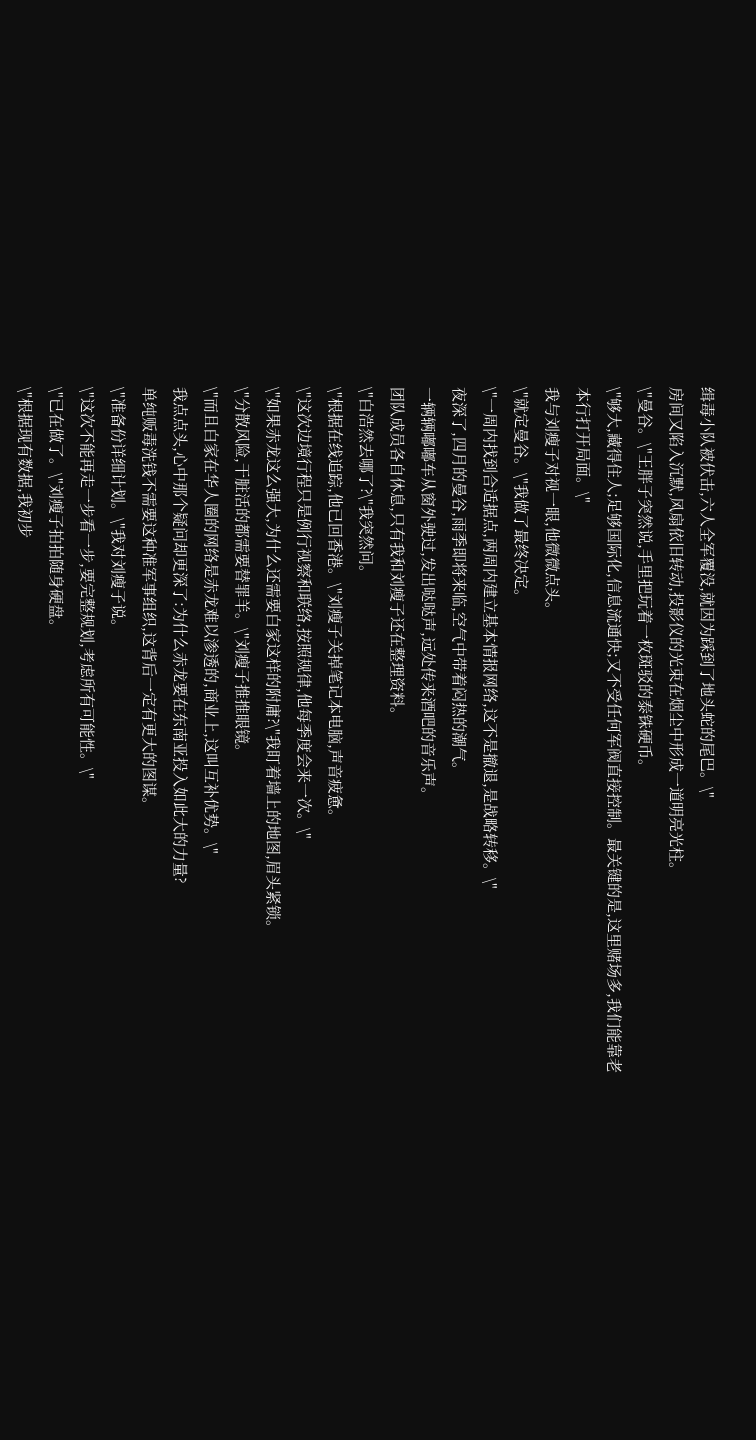缉毒小队被伏击,六人全军覆没,就因为踩到了地头蛇的尾巴。\"
房间又陷入沉默,风扇依旧转动,投影仪的光束在烟尘中形成一道明亮光柱。
\"曼谷。\"王胖子突然说,手里把玩着一枚斑驳的泰铢硬币。
\"够大,藏得住人;足够国际化,信息流通快;又不受任何军阀直接控制。最关键的是,这里赌场多,我们能靠老本行打开局面。\"
我与刘瘦子对视一眼,他微微点头。
\"就定曼谷。\"我做了最终决定。
\"一周内找到合适据点,两周内建立基本情报网络,这不是撤退,是战略转移。\"
夜深了,四月的曼谷,雨季即将来临,空气中带着闷热的潮气。
一辆辆嘟嘟车从窗外驶过,发出哒哒声,远处传来酒吧的音乐声。
团队成员各自休息,只有我和刘瘦子还在整理资料。
\"白浩然去哪了?\"我突然问。
\"根据在线追踪,他已回香港。\"刘瘦子关掉笔记本电脑,声音疲惫。
\"这次边境行程只是例行视察和联络,按照规律,他每季度会来一次。\"
\"如果赤龙这么强大,为什么还需要白家这样的附庸?\"我盯着墙上的地图,眉头紧锁。
\"分散风险,干脏活的都需要替罪羊。\"刘瘦子推推眼镜。
\"而且白家在华人圈的网络是赤龙难以渗透的,商业上,这叫互补优势。\"
我点点头,心中那个疑问却更深了:为什么赤龙要在东南亚投入如此大的力量?
单纯贩毒洗钱不需要这种准军事组织,这背后一定有更大的图谋。
\"准备份详细计划。\"我对刘瘦子说。
\"这次不能再走一步看一步,要完整规划,考虑所有可能性。\"
\"已在做了。\"刘瘦子拍拍随身硬盘。
\"根据现有数据,我初步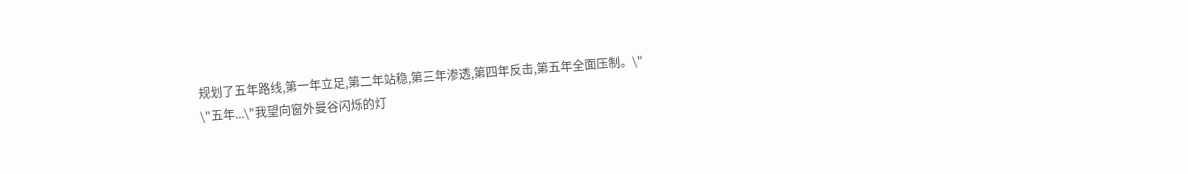规划了五年路线,第一年立足,第二年站稳,第三年渗透,第四年反击,第五年全面压制。\"
\"五年...\"我望向窗外曼谷闪烁的灯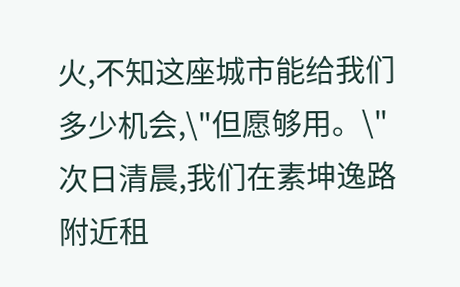火,不知这座城市能给我们多少机会,\"但愿够用。\"
次日清晨,我们在素坤逸路附近租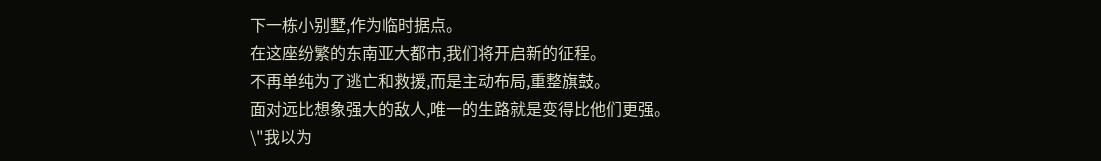下一栋小别墅,作为临时据点。
在这座纷繁的东南亚大都市,我们将开启新的征程。
不再单纯为了逃亡和救援,而是主动布局,重整旗鼓。
面对远比想象强大的敌人,唯一的生路就是变得比他们更强。
\"我以为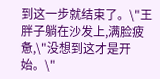到这一步就结束了。\"王胖子躺在沙发上,满脸疲惫,\"没想到这才是开始。\"